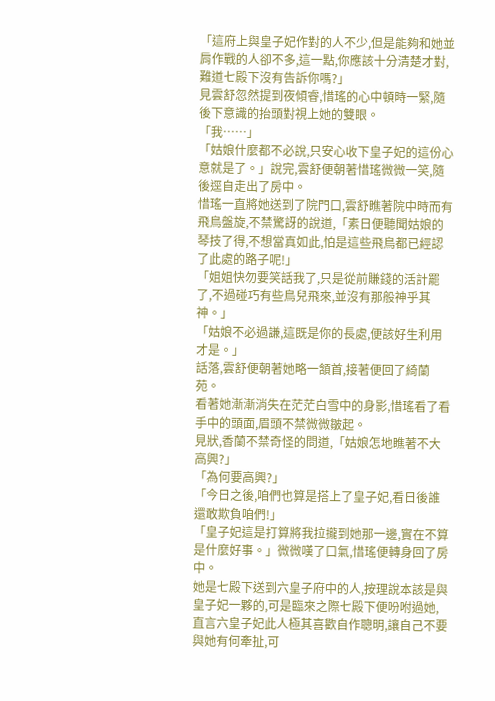「這府上與皇子妃作對的人不少,但是能夠和她並肩作戰的人卻不多,這一點,你應該十分清楚才對,難道七殿下沒有告訴你嗎?」
見雲舒忽然提到夜傾睿,惜瑤的心中頓時一緊,隨後下意識的抬頭對視上她的雙眼。
「我……」
「姑娘什麼都不必說,只安心收下皇子妃的這份心意就是了。」說完,雲舒便朝著惜瑤微微一笑,隨後逕自走出了房中。
惜瑤一直將她送到了院門口,雲舒瞧著院中時而有飛鳥盤旋,不禁驚訝的說道,「素日便聽聞姑娘的琴技了得,不想當真如此,怕是這些飛鳥都已經認了此處的路子呢!」
「姐姐快勿要笑話我了,只是從前賺錢的活計罷了,不過碰巧有些鳥兒飛來,並沒有那般神乎其神。」
「姑娘不必過謙,這既是你的長處,便該好生利用才是。」
話落,雲舒便朝著她略一頷首,接著便回了綺蘭苑。
看著她漸漸消失在茫茫白雪中的身影,惜瑤看了看手中的頭面,眉頭不禁微微皺起。
見狀,香蘭不禁奇怪的問道,「姑娘怎地瞧著不大高興?」
「為何要高興?」
「今日之後,咱們也算是搭上了皇子妃,看日後誰還敢欺負咱們!」
「皇子妃這是打算將我拉攏到她那一邊,實在不算是什麼好事。」微微嘆了口氣,惜瑤便轉身回了房中。
她是七殿下送到六皇子府中的人,按理說本該是與皇子妃一夥的,可是臨來之際七殿下便吩咐過她,直言六皇子妃此人極其喜歡自作聰明,讓自己不要與她有何牽扯,可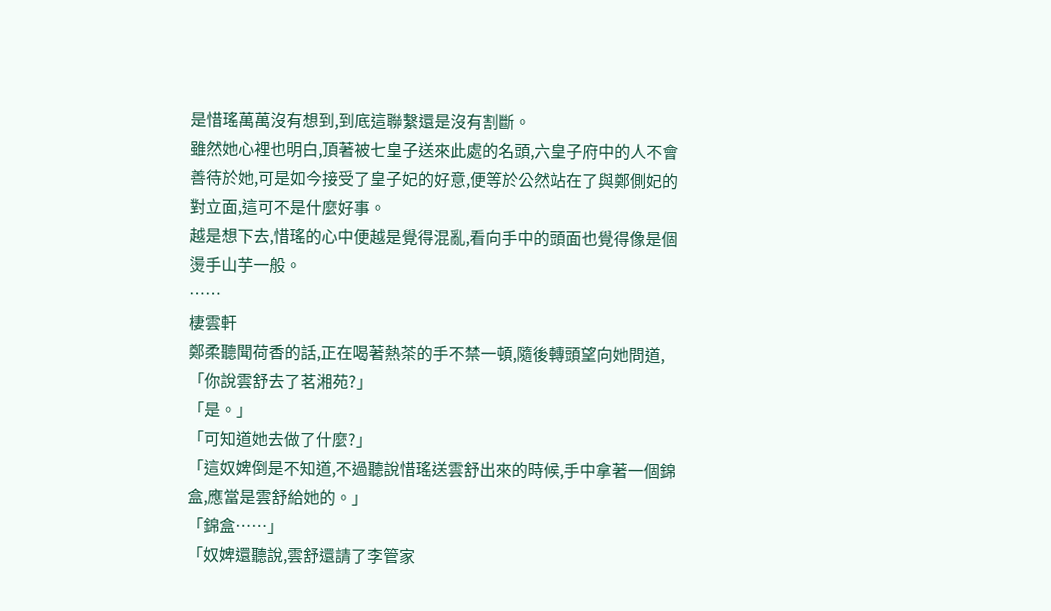是惜瑤萬萬沒有想到,到底這聯繫還是沒有割斷。
雖然她心裡也明白,頂著被七皇子送來此處的名頭,六皇子府中的人不會善待於她,可是如今接受了皇子妃的好意,便等於公然站在了與鄭側妃的對立面,這可不是什麼好事。
越是想下去,惜瑤的心中便越是覺得混亂,看向手中的頭面也覺得像是個燙手山芋一般。
……
棲雲軒
鄭柔聽聞荷香的話,正在喝著熱茶的手不禁一頓,隨後轉頭望向她問道,「你說雲舒去了茗湘苑?」
「是。」
「可知道她去做了什麼?」
「這奴婢倒是不知道,不過聽說惜瑤送雲舒出來的時候,手中拿著一個錦盒,應當是雲舒給她的。」
「錦盒……」
「奴婢還聽說,雲舒還請了李管家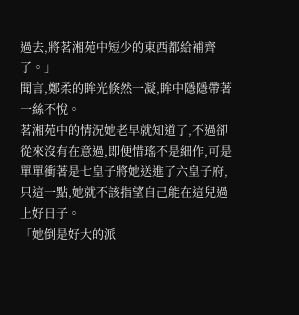過去,將茗湘苑中短少的東西都給補齊了。」
聞言,鄭柔的眸光倏然一凝,眸中隱隱帶著一絲不悅。
茗湘苑中的情況她老早就知道了,不過卻從來沒有在意過,即便惜瑤不是細作,可是單單衝著是七皇子將她送進了六皇子府,只這一點,她就不該指望自己能在這兒過上好日子。
「她倒是好大的派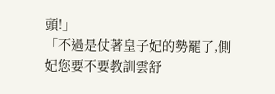頭!」
「不過是仗著皇子妃的勢罷了,側妃您要不要教訓雲舒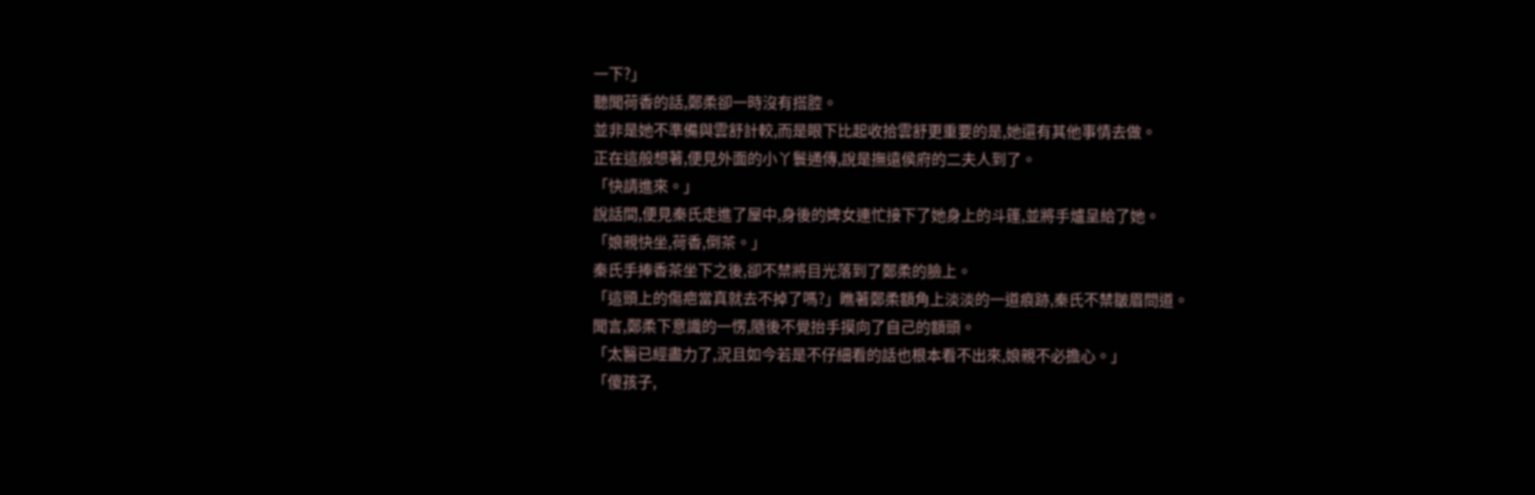一下?」
聽聞荷香的話,鄭柔卻一時沒有搭腔。
並非是她不準備與雲舒計較,而是眼下比起收拾雲舒更重要的是,她還有其他事情去做。
正在這般想著,便見外面的小丫鬟通傳,說是撫遠侯府的二夫人到了。
「快請進來。」
說話間,便見秦氏走進了屋中,身後的婢女連忙接下了她身上的斗篷,並將手爐呈給了她。
「娘親快坐,荷香,倒茶。」
秦氏手捧香茶坐下之後,卻不禁將目光落到了鄭柔的臉上。
「這頭上的傷疤當真就去不掉了嗎?」瞧著鄭柔額角上淡淡的一道痕跡,秦氏不禁皺眉問道。
聞言,鄭柔下意識的一愣,隨後不覺抬手摸向了自己的額頭。
「太醫已經盡力了,況且如今若是不仔細看的話也根本看不出來,娘親不必擔心。」
「傻孩子,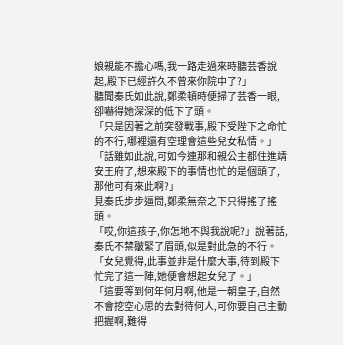娘親能不擔心嗎,我一路走過來時聽芸香說起,殿下已經許久不曾來你院中了?」
聽聞秦氏如此說,鄭柔頓時便掃了芸香一眼,卻嚇得她深深的低下了頭。
「只是因著之前突發戰事,殿下受陛下之命忙的不行,哪裡還有空理會這些兒女私情。」
「話雖如此說,可如今連那和親公主都住進靖安王府了,想來殿下的事情也忙的是個頭了,那他可有來此啊?」
見秦氏步步逼問,鄭柔無奈之下只得搖了搖頭。
「哎,你這孩子,你怎地不與我說呢?」說著話,秦氏不禁皺緊了眉頭,似是對此急的不行。
「女兒覺得,此事並非是什麼大事,待到殿下忙完了這一陣,她便會想起女兒了。」
「這要等到何年何月啊,他是一朝皇子,自然不會挖空心思的去對待何人,可你要自己主動把握啊,難得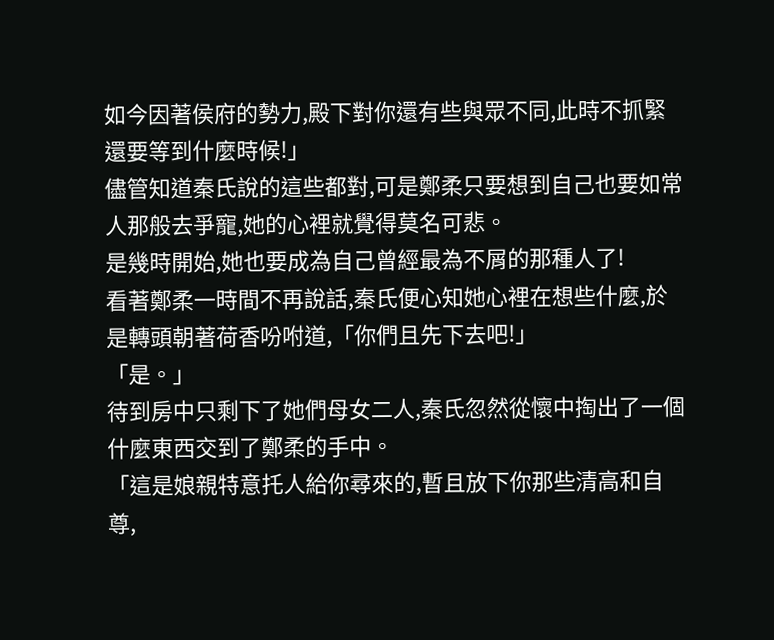如今因著侯府的勢力,殿下對你還有些與眾不同,此時不抓緊還要等到什麼時候!」
儘管知道秦氏說的這些都對,可是鄭柔只要想到自己也要如常人那般去爭寵,她的心裡就覺得莫名可悲。
是幾時開始,她也要成為自己曾經最為不屑的那種人了!
看著鄭柔一時間不再說話,秦氏便心知她心裡在想些什麼,於是轉頭朝著荷香吩咐道,「你們且先下去吧!」
「是。」
待到房中只剩下了她們母女二人,秦氏忽然從懷中掏出了一個什麼東西交到了鄭柔的手中。
「這是娘親特意托人給你尋來的,暫且放下你那些清高和自尊,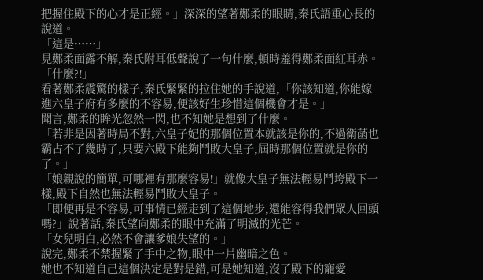把握住殿下的心才是正經。」深深的望著鄭柔的眼睛,秦氏語重心長的說道。
「這是……」
見鄭柔面露不解,秦氏附耳低聲說了一句什麼,頓時羞得鄭柔面紅耳赤。
「什麼?!」
看著鄭柔震驚的樣子,秦氏緊緊的拉住她的手說道,「你該知道,你能嫁進六皇子府有多麼的不容易,便該好生珍惜這個機會才是。」
聞言,鄭柔的眸光忽然一閃,也不知她是想到了什麼。
「若非是因著時局不對,六皇子妃的那個位置本就該是你的,不過衛菡也霸占不了幾時了,只要六殿下能夠鬥敗大皇子,屆時那個位置就是你的了。」
「娘親說的簡單,可哪裡有那麼容易!」就像大皇子無法輕易鬥垮殿下一樣,殿下自然也無法輕易鬥敗大皇子。
「即便再是不容易,可事情已經走到了這個地步,還能容得我們眾人回頭嗎?」說著話,秦氏望向鄭柔的眼中充滿了明滅的光芒。
「女兒明白,必然不會讓爹娘失望的。」
說完,鄭柔不禁握緊了手中之物,眼中一片幽暗之色。
她也不知道自己這個決定是對是錯,可是她知道,沒了殿下的寵愛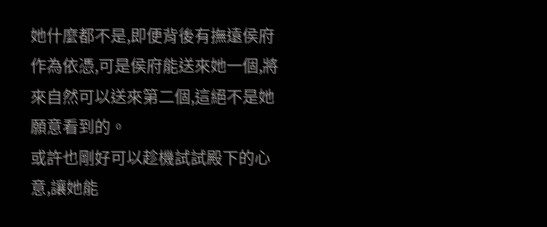她什麼都不是,即便背後有撫遠侯府作為依憑,可是侯府能送來她一個,將來自然可以送來第二個,這絕不是她願意看到的。
或許也剛好可以趁機試試殿下的心意,讓她能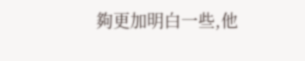夠更加明白一些,他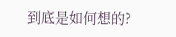到底是如何想的?